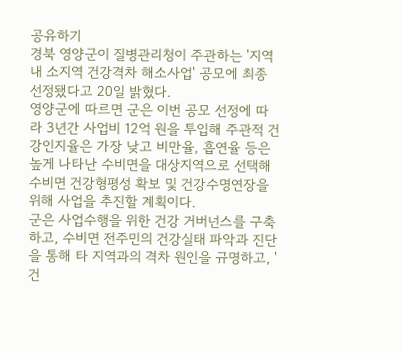공유하기
경북 영양군이 질병관리청이 주관하는 '지역내 소지역 건강격차 해소사업' 공모에 최종 선정됐다고 20일 밝혔다.
영양군에 따르면 군은 이번 공모 선정에 따라 3년간 사업비 12억 원을 투입해 주관적 건강인지율은 가장 낮고 비만율, 흡연율 등은 높게 나타난 수비면을 대상지역으로 선택해 수비면 건강형평성 확보 및 건강수명연장을 위해 사업을 추진할 계획이다.
군은 사업수행을 위한 건강 거버넌스를 구축하고, 수비면 전주민의 건강실태 파악과 진단을 통해 타 지역과의 격차 원인을 규명하고, '건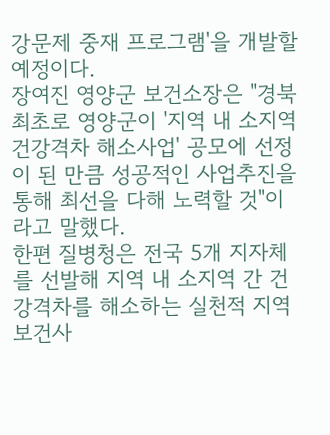강문제 중재 프로그램'을 개발할 예정이다.
장여진 영양군 보건소장은 "경북 최초로 영양군이 '지역 내 소지역 건강격차 해소사업' 공모에 선정이 된 만큼 성공적인 사업추진을 통해 최선을 다해 노력할 것"이라고 말했다.
한편 질병청은 전국 5개 지자체를 선발해 지역 내 소지역 간 건강격차를 해소하는 실천적 지역 보건사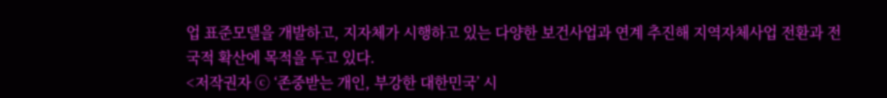업 표준모델을 개발하고, 지자체가 시행하고 있는 다양한 보건사업과 연계 추진해 지역자체사업 전환과 전국적 확산에 목적을 두고 있다.
<저작권자 ⓒ ‘존중받는 개인, 부강한 대한민국’ 시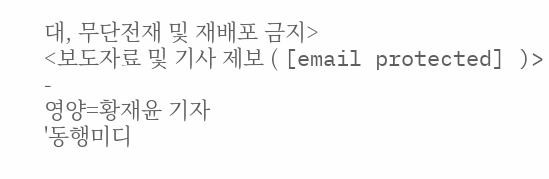대, 무단전재 및 재배포 금지>
<보도자료 및 기사 제보 ( [email protected] )>
-
영양=황재윤 기자
'동행미디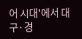어 시대'에서 대구·경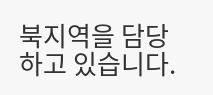북지역을 담당하고 있습니다.